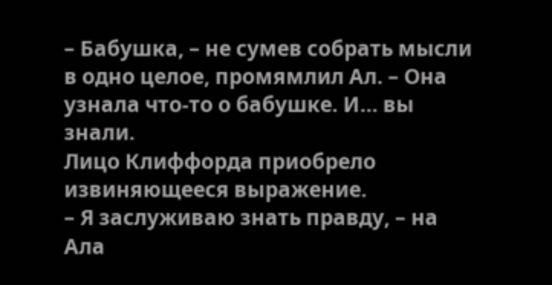– Бабушка, – не сумев собрать мысли в одно целое, промямлил Ал. – Она узнала что-то о бабушке. И… вы знали.
Лицо Клиффорда приобрело извиняющееся выражение.
– Я заслуживаю знать правду, – на Ала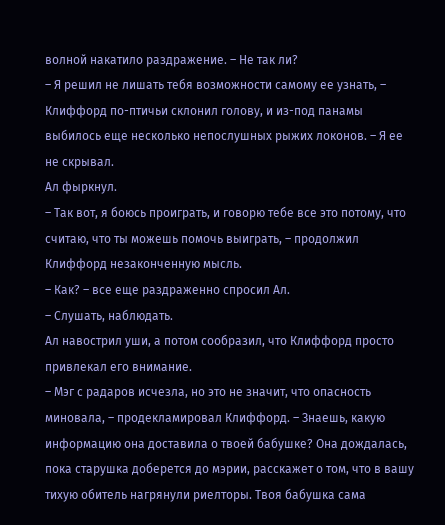волной накатило раздражение. – Не так ли?
– Я решил не лишать тебя возможности самому ее узнать, – Клиффорд по-птичьи склонил голову, и из-под панамы выбилось еще несколько непослушных рыжих локонов. – Я ее не скрывал.
Ал фыркнул.
– Так вот, я боюсь проиграть, и говорю тебе все это потому, что считаю, что ты можешь помочь выиграть, – продолжил Клиффорд незаконченную мысль.
– Как? – все еще раздраженно спросил Ал.
– Слушать, наблюдать.
Ал навострил уши, а потом сообразил, что Клиффорд просто привлекал его внимание.
– Мэг с радаров исчезла, но это не значит, что опасность миновала, – продекламировал Клиффорд. – Знаешь, какую информацию она доставила о твоей бабушке? Она дождалась, пока старушка доберется до мэрии, расскажет о том, что в вашу тихую обитель нагрянули риелторы. Твоя бабушка сама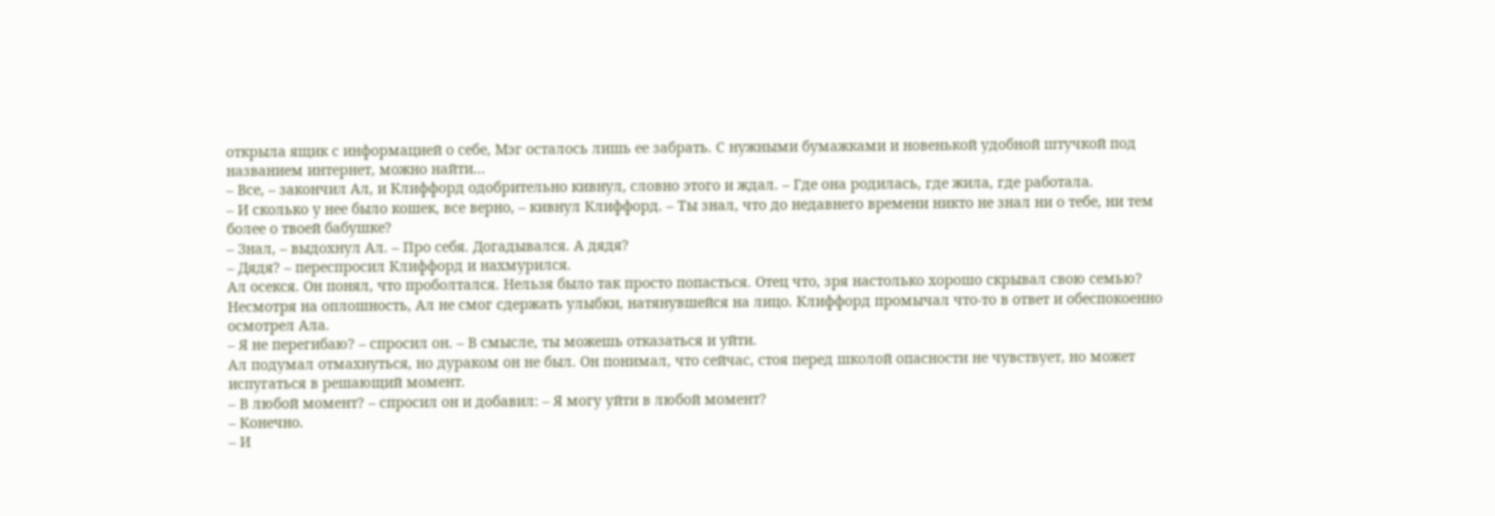открыла ящик с информацией о себе, Мэг осталось лишь ее забрать. С нужными бумажками и новенькой удобной штучкой под названием интернет, можно найти…
– Все, – закончил Ал, и Клиффорд одобрительно кивнул, словно этого и ждал. – Где она родилась, где жила, где работала.
– И сколько у нее было кошек, все верно, – кивнул Клиффорд. – Ты знал, что до недавнего времени никто не знал ни о тебе, ни тем более о твоей бабушке?
– Знал, – выдохнул Ал. – Про себя. Догадывался. А дядя?
– Дядя? – переспросил Клиффорд и нахмурился.
Ал осекся. Он понял, что проболтался. Нельзя было так просто попасться. Отец что, зря настолько хорошо скрывал свою семью? Несмотря на оплошность, Ал не смог сдержать улыбки, натянувшейся на лицо. Клиффорд промычал что-то в ответ и обеспокоенно осмотрел Ала.
– Я не перегибаю? – спросил он. – В смысле, ты можешь отказаться и уйти.
Ал подумал отмахнуться, но дураком он не был. Он понимал, что сейчас, стоя перед школой опасности не чувствует, но может испугаться в решающий момент.
– В любой момент? – спросил он и добавил: – Я могу уйти в любой момент?
– Конечно.
– И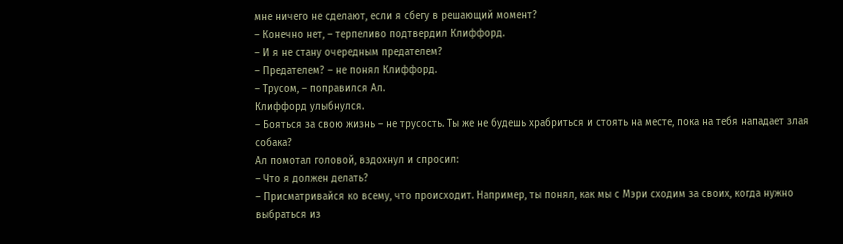мне ничего не сделают, если я сбегу в решающий момент?
– Конечно нет, – терпеливо подтвердил Клиффорд.
– И я не стану очередным предателем?
– Предателем? – не понял Клиффорд.
– Трусом, – поправился Ал.
Клиффорд улыбнулся.
– Бояться за свою жизнь – не трусость. Ты же не будешь храбриться и стоять на месте, пока на тебя нападает злая собака?
Ал помотал головой, вздохнул и спросил:
– Что я должен делать?
– Присматривайся ко всему, что происходит. Например, ты понял, как мы с Мэри сходим за своих, когда нужно выбраться из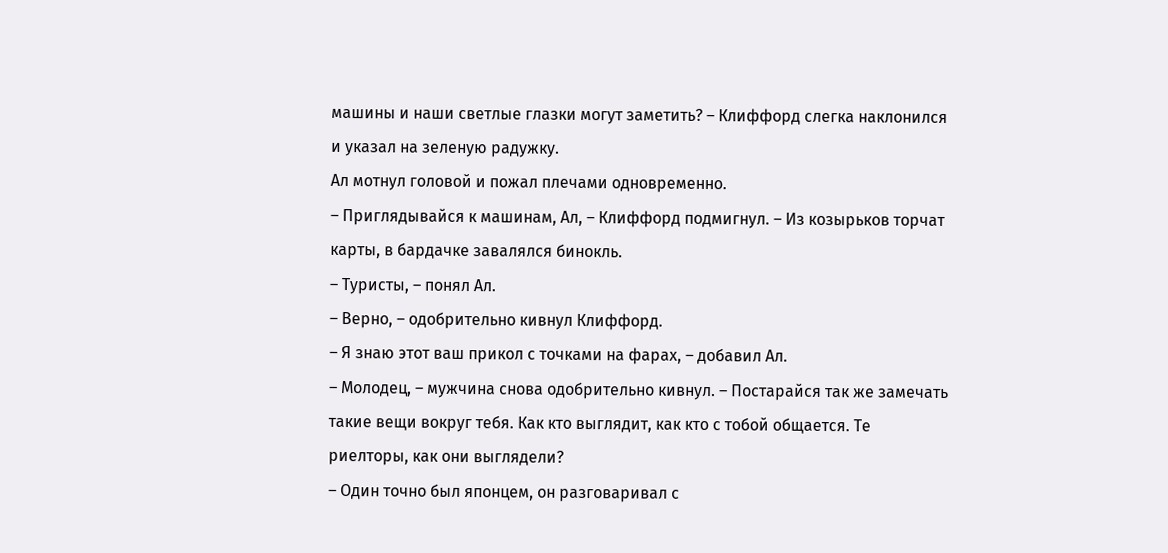машины и наши светлые глазки могут заметить? – Клиффорд слегка наклонился и указал на зеленую радужку.
Ал мотнул головой и пожал плечами одновременно.
– Приглядывайся к машинам, Ал, – Клиффорд подмигнул. – Из козырьков торчат карты, в бардачке завалялся бинокль.
– Туристы, – понял Ал.
– Верно, – одобрительно кивнул Клиффорд.
– Я знаю этот ваш прикол с точками на фарах, – добавил Ал.
– Молодец, – мужчина снова одобрительно кивнул. – Постарайся так же замечать такие вещи вокруг тебя. Как кто выглядит, как кто с тобой общается. Те риелторы, как они выглядели?
– Один точно был японцем, он разговаривал с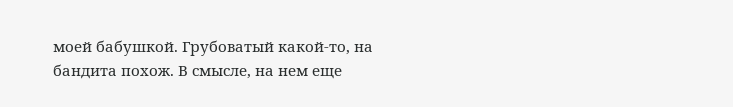моей бабушкой. Грубоватый какой-то, на бандита похож. В смысле, на нем еще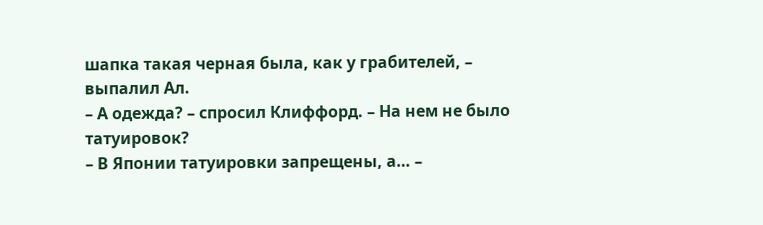шапка такая черная была, как у грабителей, – выпалил Ал.
– А одежда? – спросил Клиффорд. – На нем не было татуировок?
– В Японии татуировки запрещены, а… –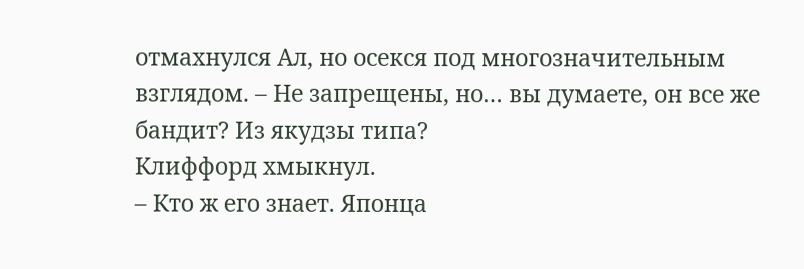отмахнулся Ал, но осекся под многозначительным взглядом. – Не запрещены, но… вы думаете, он все же бандит? Из якудзы типа?
Клиффорд хмыкнул.
– Кто ж его знает. Японца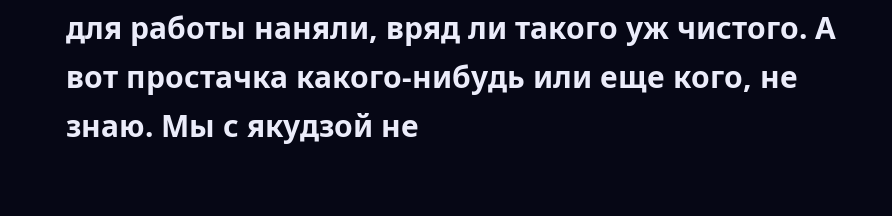для работы наняли, вряд ли такого уж чистого. А вот простачка какого-нибудь или еще кого, не знаю. Мы с якудзой не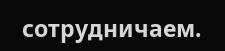сотрудничаем.